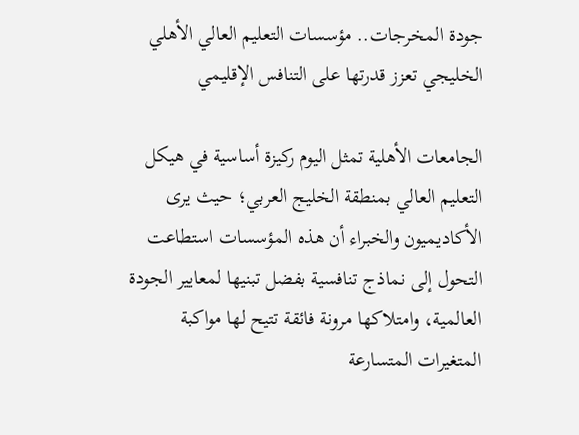جودة المخرجات.. مؤسسات التعليم العالي الأهلي الخليجي تعزز قدرتها على التنافس الإقليمي

الجامعات الأهلية تمثل اليوم ركيزة أساسية في هيكل التعليم العالي بمنطقة الخليج العربي؛ حيث يرى الأكاديميون والخبراء أن هذه المؤسسات استطاعت التحول إلى نماذج تنافسية بفضل تبنيها لمعايير الجودة العالمية، وامتلاكها مرونة فائقة تتيح لها مواكبة المتغيرات المتسارعة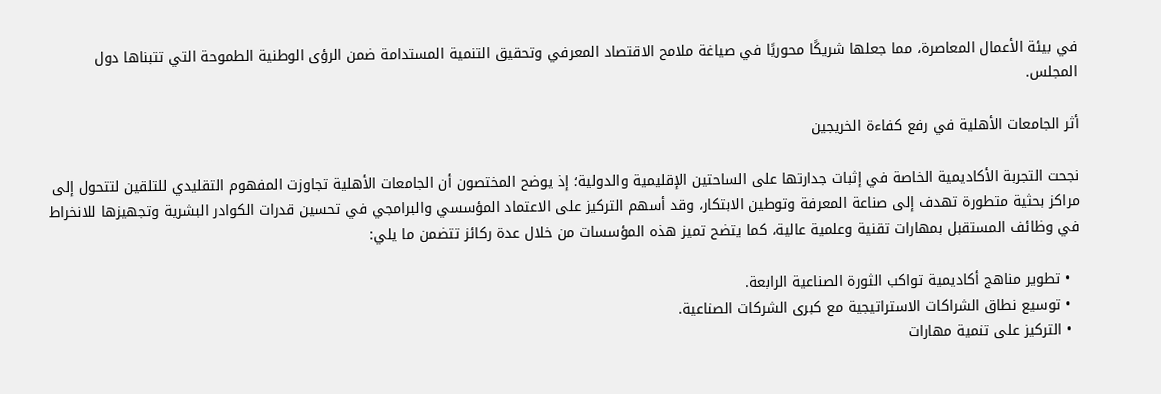في بيئة الأعمال المعاصرة، مما جعلها شريكًا محوريًا في صياغة ملامح الاقتصاد المعرفي وتحقيق التنمية المستدامة ضمن الرؤى الوطنية الطموحة التي تتبناها دول المجلس.

أثر الجامعات الأهلية في رفع كفاءة الخريجين

نجحت التجربة الأكاديمية الخاصة في إثبات جدارتها على الساحتين الإقليمية والدولية؛ إذ يوضح المختصون أن الجامعات الأهلية تجاوزت المفهوم التقليدي للتلقين لتتحول إلى مراكز بحثية متطورة تهدف إلى صناعة المعرفة وتوطين الابتكار، وقد أسهم التركيز على الاعتماد المؤسسي والبرامجي في تحسين قدرات الكوادر البشرية وتجهيزها للانخراط في وظائف المستقبل بمهارات تقنية وعلمية عالية، كما يتضح تميز هذه المؤسسات من خلال عدة ركائز تتضمن ما يلي:

  • تطوير مناهج أكاديمية تواكب الثورة الصناعية الرابعة.
  • توسيع نطاق الشراكات الاستراتيجية مع كبرى الشركات الصناعية.
  • التركيز على تنمية مهارات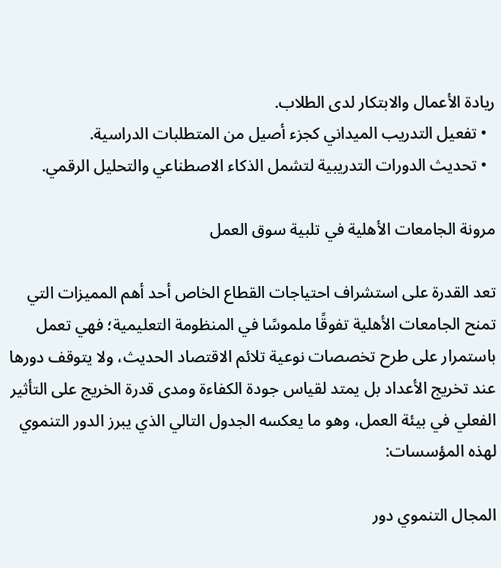ريادة الأعمال والابتكار لدى الطلاب.
  • تفعيل التدريب الميداني كجزء أصيل من المتطلبات الدراسية.
  • تحديث الدورات التدريبية لتشمل الذكاء الاصطناعي والتحليل الرقمي.

مرونة الجامعات الأهلية في تلبية سوق العمل

تعد القدرة على استشراف احتياجات القطاع الخاص أحد أهم المميزات التي تمنح الجامعات الأهلية تفوقًا ملموسًا في المنظومة التعليمية؛ فهي تعمل باستمرار على طرح تخصصات نوعية تلائم الاقتصاد الحديث، ولا يتوقف دورها عند تخريج الأعداد بل يمتد لقياس جودة الكفاءة ومدى قدرة الخريج على التأثير الفعلي في بيئة العمل، وهو ما يعكسه الجدول التالي الذي يبرز الدور التنموي لهذه المؤسسات:

المجال التنموي دور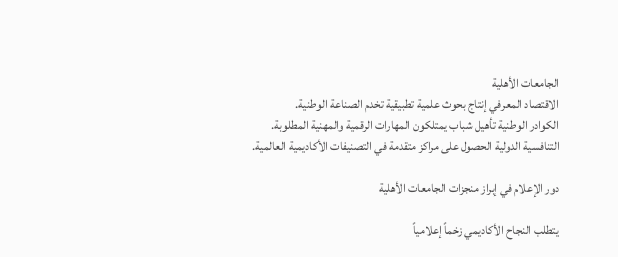الجامعات الأهلية
الاقتصاد المعرفي إنتاج بحوث علمية تطبيقية تخدم الصناعة الوطنية.
الكوادر الوطنية تأهيل شباب يمتلكون المهارات الرقمية والمهنية المطلوبة.
التنافسية الدولية الحصول على مراكز متقدمة في التصنيفات الأكاديمية العالمية.

دور الإعلام في إبراز منجزات الجامعات الأهلية

يتطلب النجاح الأكاديمي زخماً إعلامياً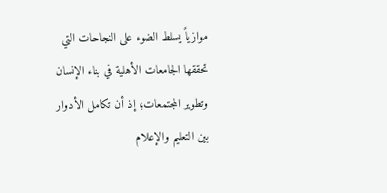موازياً يسلط الضوء على النجاحات التي تحققها الجامعات الأهلية في بناء الإنسان وتطوير المجتمعات؛ إذ أن تكامل الأدوار بين التعليم والإعلام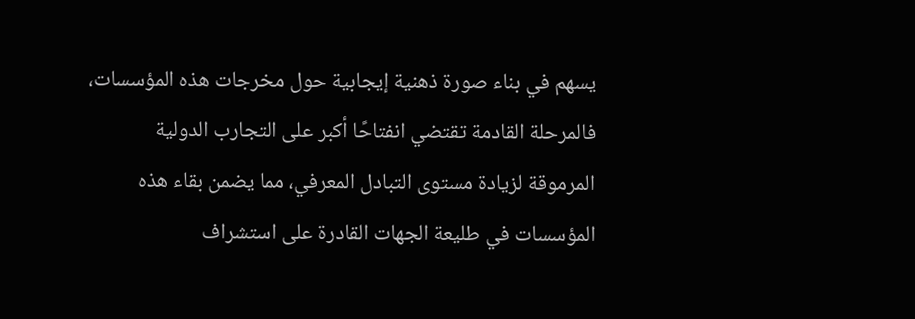يسهم في بناء صورة ذهنية إيجابية حول مخرجات هذه المؤسسات، فالمرحلة القادمة تقتضي انفتاحًا أكبر على التجارب الدولية المرموقة لزيادة مستوى التبادل المعرفي، مما يضمن بقاء هذه المؤسسات في طليعة الجهات القادرة على استشراف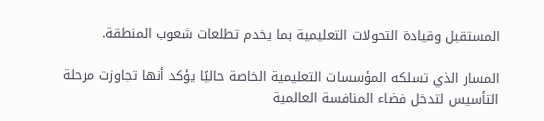المستقبل وقيادة التحولات التعليمية بما يخدم تطلعات شعوب المنطقة.

المسار الذي تسلكه المؤسسات التعليمية الخاصة حاليًا يؤكد أنها تجاوزت مرحلة التأسيس لتدخل فضاء المنافسة العالمية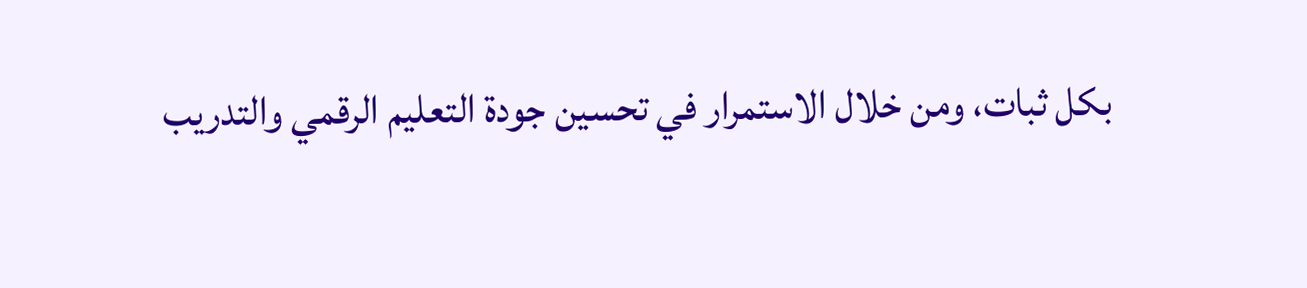بكل ثبات، ومن خلال الاستمرار في تحسين جودة التعليم الرقمي والتدريب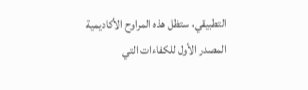التطبيقي، ستظل هذه المراوح الأكاديمية المصدر الأول للكفاءات التي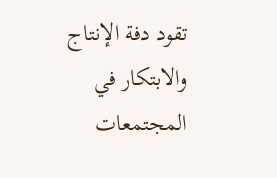تقود دفة الإنتاج والابتكار في المجتمعات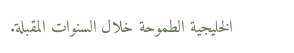الخليجية الطموحة خلال السنوات المقبلة.